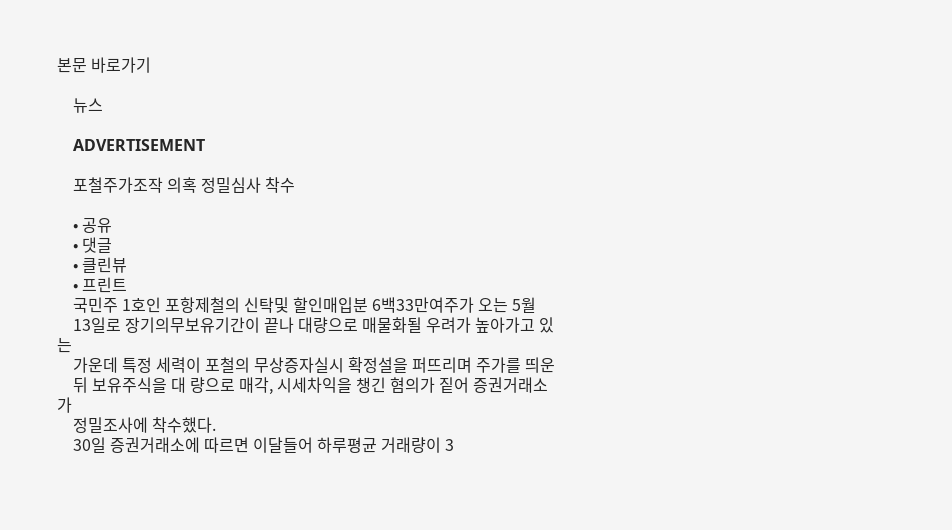본문 바로가기

    뉴스

    ADVERTISEMENT

    포철주가조작 의혹 정밀심사 착수

    • 공유
    • 댓글
    • 클린뷰
    • 프린트
    국민주 1호인 포항제철의 신탁및 할인매입분 6백33만여주가 오는 5월
    13일로 장기의무보유기간이 끝나 대량으로 매물화될 우려가 높아가고 있는
    가운데 특정 세력이 포철의 무상증자실시 확정설을 퍼뜨리며 주가를 띄운
    뒤 보유주식을 대 량으로 매각, 시세차익을 챙긴 혐의가 짙어 증권거래소가
    정밀조사에 착수했다.
    30일 증권거래소에 따르면 이달들어 하루평균 거래량이 3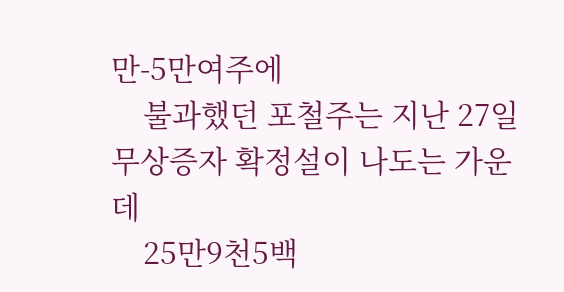만-5만여주에
    불과했던 포철주는 지난 27일 무상증자 확정설이 나도는 가운데
    25만9천5백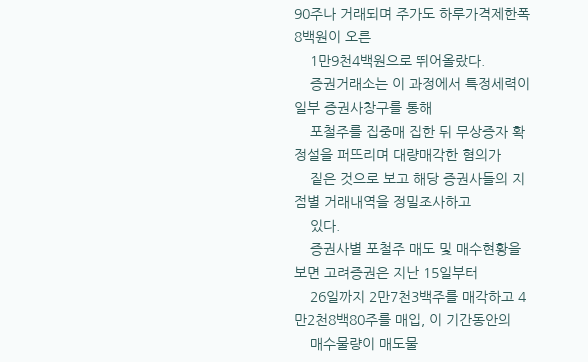90주나 거래되며 주가도 하루가격제한폭 8백원이 오른
    1만9천4백원으로 뛰어올랐다.
    증권거래소는 이 과정에서 특정세력이 일부 증권사창구를 통해
    포철주를 집중매 집한 뒤 무상증자 확정설을 퍼뜨리며 대량매각한 혐의가
    짙은 것으로 보고 해당 증권사들의 지점별 거래내역을 정밀조사하고
    있다.
    증권사별 포철주 매도 및 매수현황을 보면 고려증권은 지난 15일부터
    26일까지 2만7천3백주를 매각하고 4만2천8백80주를 매입, 이 기간동안의
    매수물량이 매도물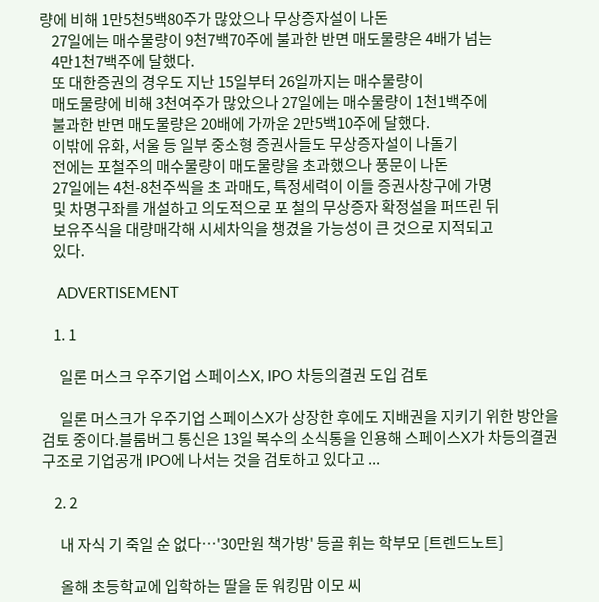량에 비해 1만5천5백80주가 많았으나 무상증자설이 나돈
    27일에는 매수물량이 9천7백70주에 불과한 반면 매도물량은 4배가 넘는
    4만1천7백주에 달했다.
    또 대한증권의 경우도 지난 15일부터 26일까지는 매수물량이
    매도물량에 비해 3천여주가 많았으나 27일에는 매수물량이 1천1백주에
    불과한 반면 매도물량은 20배에 가까운 2만5백10주에 달했다.
    이밖에 유화, 서울 등 일부 중소형 증권사들도 무상증자설이 나돌기
    전에는 포철주의 매수물량이 매도물량을 초과했으나 풍문이 나돈
    27일에는 4천-8천주씩을 초 과매도, 특정세력이 이들 증권사창구에 가명
    및 차명구좌를 개설하고 의도적으로 포 철의 무상증자 확정설을 퍼뜨린 뒤
    보유주식을 대량매각해 시세차익을 챙겼을 가능성이 큰 것으로 지적되고
    있다.

    ADVERTISEMENT

    1. 1

      일론 머스크 우주기업 스페이스X, IPO 차등의결권 도입 검토

      일론 머스크가 우주기업 스페이스X가 상장한 후에도 지배권을 지키기 위한 방안을 검토 중이다.블룸버그 통신은 13일 복수의 소식통을 인용해 스페이스X가 차등의결권 구조로 기업공개 IPO에 나서는 것을 검토하고 있다고 ...

    2. 2

      내 자식 기 죽일 순 없다…'30만원 책가방' 등골 휘는 학부모 [트렌드노트]

      올해 초등학교에 입학하는 딸을 둔 워킹맘 이모 씨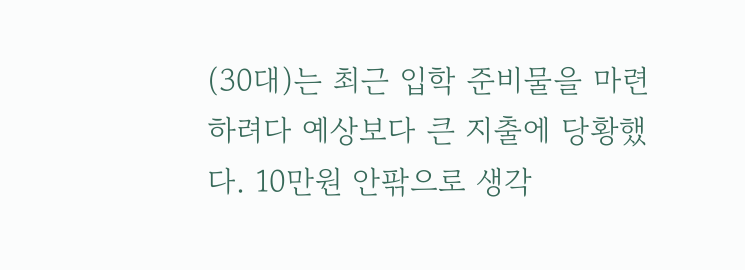(30대)는 최근 입학 준비물을 마련하려다 예상보다 큰 지출에 당황했다. 10만원 안팎으로 생각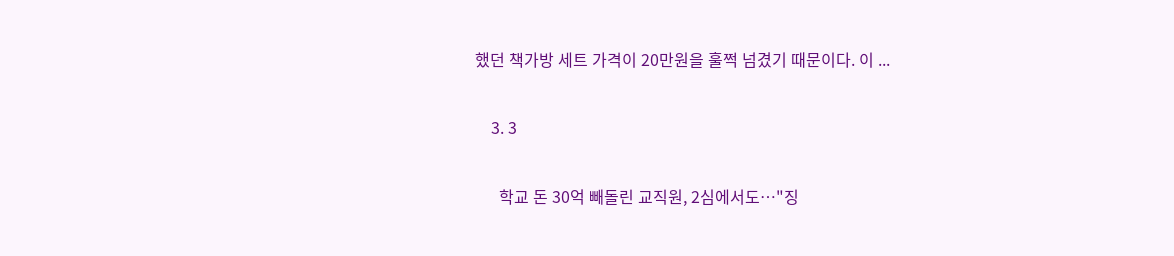했던 책가방 세트 가격이 20만원을 훌쩍 넘겼기 때문이다. 이 ...

    3. 3

      학교 돈 30억 빼돌린 교직원, 2심에서도…"징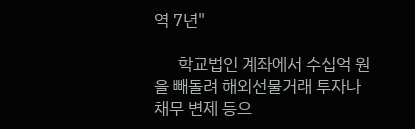역 7년"

      학교법인 계좌에서 수십억 원을 빼돌려 해외선물거래 투자나 채무 변제 등으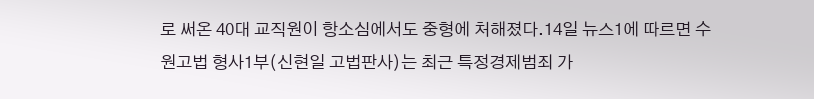로 써온 40대 교직원이 항소심에서도 중형에 처해졌다.14일 뉴스1에 따르면 수원고법 형사1부(신현일 고법판사)는 최근 특정경제범죄 가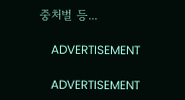중처벌 등...

    ADVERTISEMENT

    ADVERTISEMENT